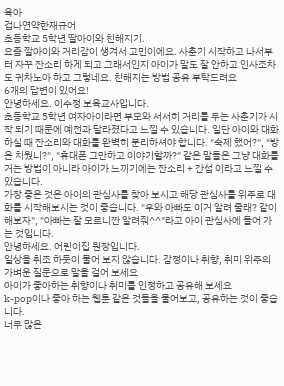육아
겁나연약한재규어
초등학교 5학년 딸아이와 친해지기.
요즘 깔아이와 거리감이 생겨서 고민이에요. 사춘기 시작하고 나서부터 자꾸 잔소리 하게 되고 그래서인지 아이가 말도 잘 안하고 인사조차도 귀차노아 하고 그렇네요. 친해지는 방법 공유 부탁드려요
6개의 답변이 있어요!
안녕하세요. 이수정 보육교사입니다.
초등학교 5학년 여자아이라면 부모와 서서히 거리를 두는 사춘기가 시작 되기 때문에 예전과 달라졌다고 느낄 수 있습니다. 일단 아이와 대화 하실 때 잔소리와 대화를 완벽히 분리하셔야 합니다. "숙제 했어?", "방은 치웠니?", "휴대폰 그만하고 이야기할까?" 같은 말들은 그냥 대화를 거는 방법이 아니라 아이가 느끼기에는 잔소리 + 간섭 이라고 느낄 수 있습니다.
가장 좋은 것은 아이의 관심사를 찾아 보시고 해당 관심사를 위주로 대화를 시작해보시는 것이 좋습니다. "우와 아빠도 이거 알려 줄래? 같이 해보자", "아빠는 잘 모르니깐 알려줘^^"라고 아이 관심사에 들어 가는 것입니다.
안녕하세요. 어린이집 원장입니다.
일상을 취조 하듯이 물어 보지 않습니다. 감정이나 취향, 취미 위주의 가벼운 질문으로 말을 걸어 보세요
아이가 좋아하는 취향이나 취미를 인정하고 공유해 보세요
k-pop이나 좋아 하는 웹툰 같은 것들을 물어보고, 공유하는 것이 좋습니다.
너무 많은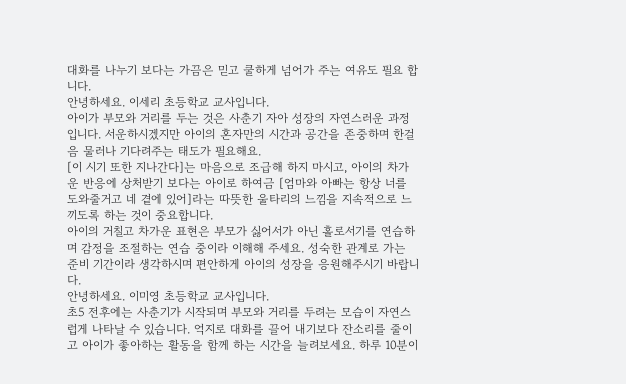대화를 나누기 보다는 가끔은 믿고 쿨하게 넘어가 주는 여유도 필요 합니다.
안녕하세요. 이세리 초등학교 교사입니다.
아이가 부모와 거리를 두는 것은 사춘기 자아 성장의 자연스러운 과정입니다. 서운하시겠지만 아이의 혼자만의 시간과 공간을 존중하며 한걸음 물러나 기다려주는 태도가 필요해요.
[이 시기 또한 지나간다]는 마음으로 조급해 하지 마시고, 아이의 차가운 반응에 상처받기 보다는 아이로 하여금 [엄마와 아빠는 항상 너를 도와줄거고 네 곁에 있어]라는 따뜻한 울타리의 느낌을 지속적으로 느끼도록 하는 것이 중요합니다.
아이의 거칠고 차가운 표현은 부모가 싫어서가 아닌 홀로서기를 연습하며 감정을 조절하는 연습 중이라 이해해 주세요. 성숙한 관계로 가는 준비 기간이라 생각하시며 편안하게 아이의 성장을 응원해주시기 바랍니다.
안녕하세요. 이미영 초등학교 교사입니다.
초5 전후에는 사춘기가 시작되며 부모와 거리를 두려는 모습이 자연스럽게 나타날 수 있습니다. 억지로 대화를 끌어 내기보다 잔소리를 줄이고 아이가 좋아하는 활동을 함께 하는 시간을 늘려보세요. 하루 10분이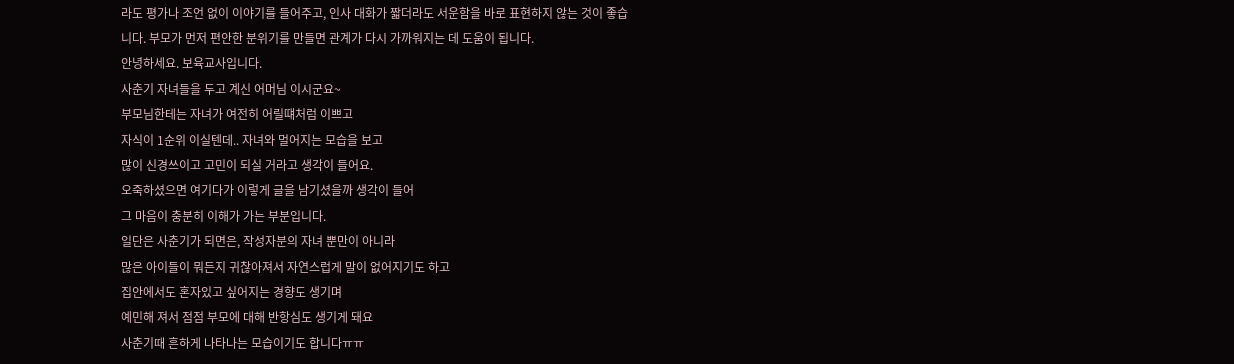라도 평가나 조언 없이 이야기를 들어주고, 인사 대화가 짧더라도 서운함을 바로 표현하지 않는 것이 좋습니다. 부모가 먼저 편안한 분위기를 만들면 관계가 다시 가까워지는 데 도움이 됩니다.
안녕하세요. 보육교사입니다.
사춘기 자녀들을 두고 계신 어머님 이시군요~
부모님한테는 자녀가 여전히 어릴떄처럼 이쁘고
자식이 1순위 이실텐데.. 자녀와 멀어지는 모습을 보고
많이 신경쓰이고 고민이 되실 거라고 생각이 들어요.
오죽하셨으면 여기다가 이렇게 글을 남기셨을까 생각이 들어
그 마음이 충분히 이해가 가는 부분입니다.
일단은 사춘기가 되면은, 작성자분의 자녀 뿐만이 아니라
많은 아이들이 뭐든지 귀찮아져서 자연스럽게 말이 없어지기도 하고
집안에서도 혼자있고 싶어지는 경향도 생기며
예민해 져서 점점 부모에 대해 반항심도 생기게 돼요
사춘기때 흔하게 나타나는 모습이기도 합니다ㅠㅠ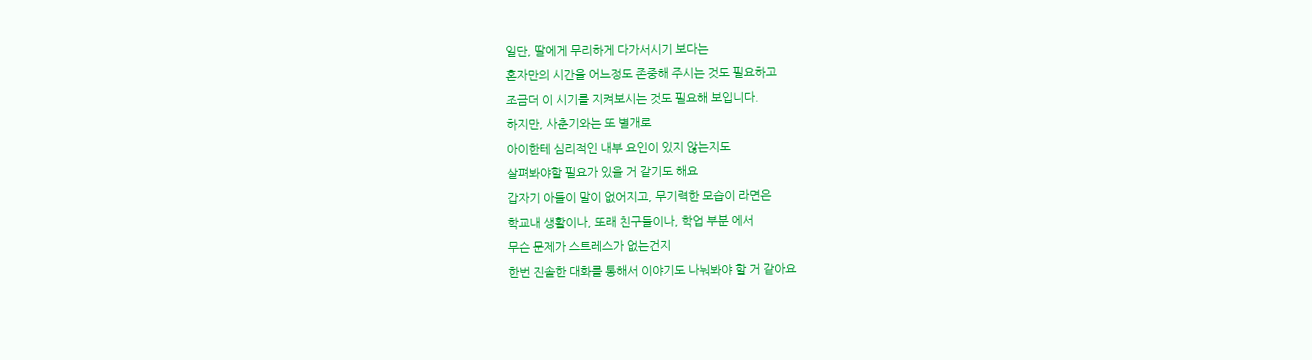일단, 딸에게 무리하게 다가서시기 보다는
혼자만의 시간을 어느정도 존중해 주시는 것도 필요하고
조금더 이 시기를 지켜보시는 것도 필요해 보입니다.
하지만, 사춘기와는 또 별개로
아이한테 심리적인 내부 요인이 있지 않는지도
살펴봐야할 필요가 있을 거 같기도 해요
갑자기 아들이 말이 없어지고, 무기력한 모습이 라면은
학교내 생활이나, 또래 친구들이나, 학업 부분 에서
무슨 문제가 스트레스가 없는건지
한번 진솔한 대화를 통해서 이야기도 나눠봐야 할 거 같아요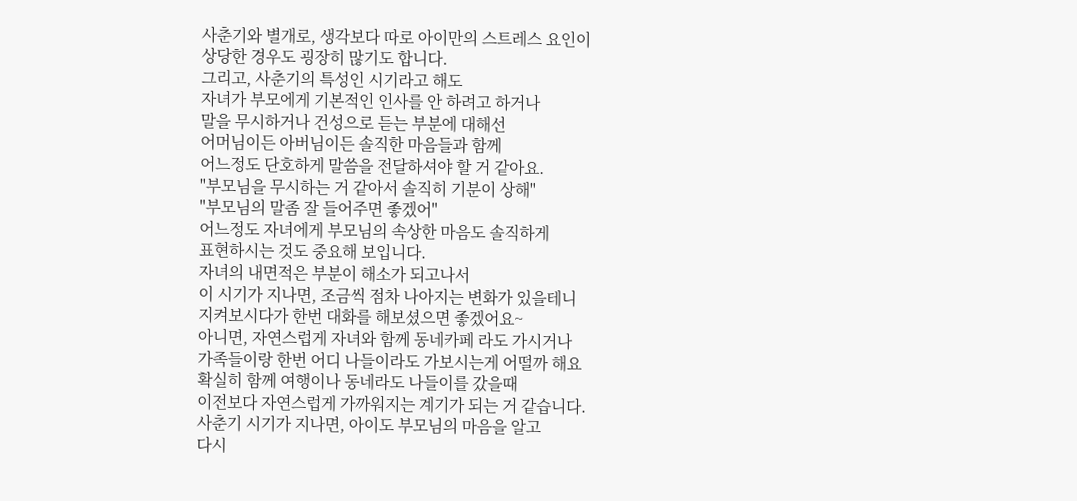사춘기와 별개로, 생각보다 따로 아이만의 스트레스 요인이
상당한 경우도 굉장히 많기도 합니다.
그리고, 사춘기의 특성인 시기라고 해도
자녀가 부모에게 기본적인 인사를 안 하려고 하거나
말을 무시하거나 건성으로 듣는 부분에 대해선
어머님이든 아버님이든 솔직한 마음들과 함께
어느정도 단호하게 말씀을 전달하셔야 할 거 같아요.
"부모님을 무시하는 거 같아서 솔직히 기분이 상해"
"부모님의 말좀 잘 들어주면 좋겠어"
어느정도 자녀에게 부모님의 속상한 마음도 솔직하게
표현하시는 것도 중요해 보입니다.
자녀의 내면적은 부분이 해소가 되고나서
이 시기가 지나면, 조금씩 점차 나아지는 변화가 있을테니
지켜보시다가 한번 대화를 해보셨으면 좋겠어요~
아니면, 자연스럽게 자녀와 함께 동네카페 라도 가시거나
가족들이랑 한번 어디 나들이라도 가보시는게 어떨까 해요
확실히 함께 여행이나 동네라도 나들이를 갔을때
이전보다 자연스럽게 가까워지는 계기가 되는 거 같습니다.
사춘기 시기가 지나면, 아이도 부모님의 마음을 알고
다시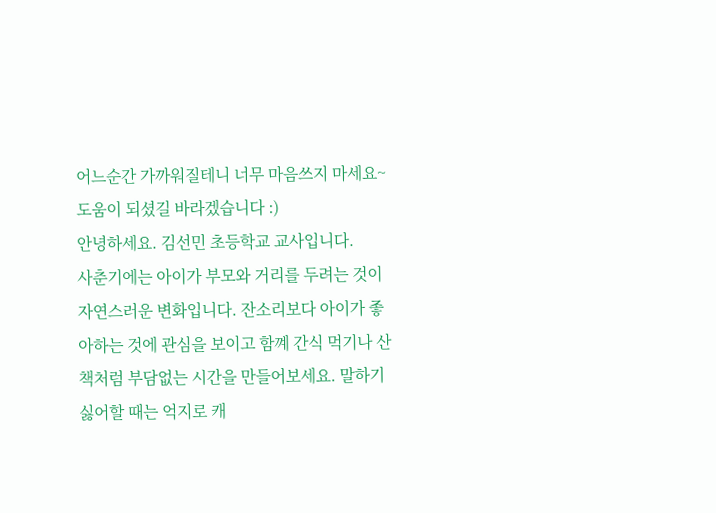어느순간 가까워질테니 너무 마음쓰지 마세요~
도움이 되셨길 바라겠습니다 :)
안녕하세요. 김선민 초등학교 교사입니다.
사춘기에는 아이가 부모와 거리를 두려는 것이 자연스러운 변화입니다. 잔소리보다 아이가 좋아하는 것에 관심을 보이고 함꼐 간식 먹기나 산책처럼 부담없는 시간을 만들어보세요. 말하기 싫어할 때는 억지로 캐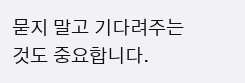묻지 말고 기다려주는 것도 중요합니다.